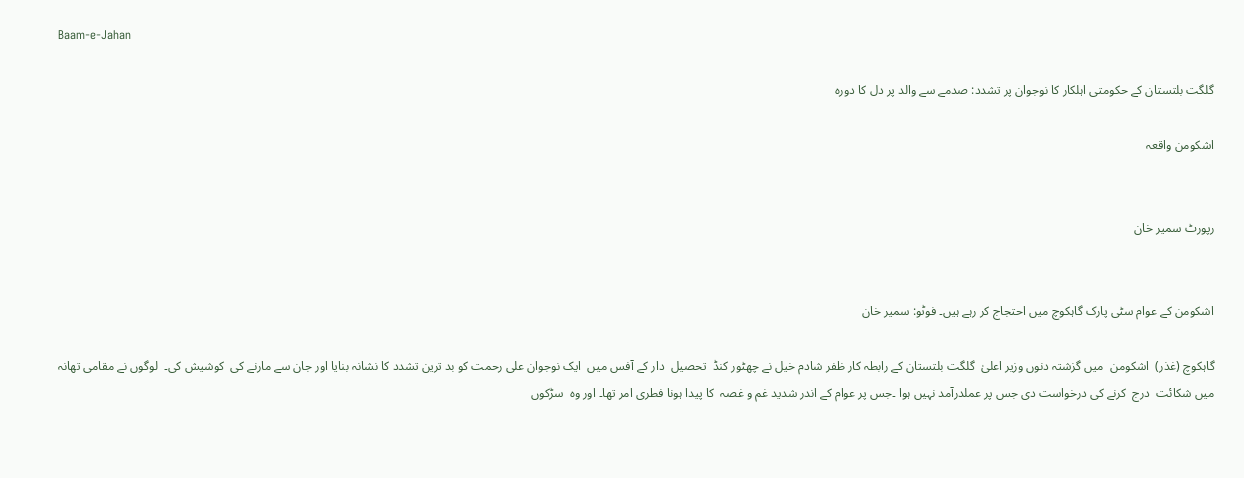Baam-e-Jahan

گلگت بلتستان کے حکومتی اہلکار کا نوجوان پر تشدد: صدمے سے والد پر دل کا دورہ

اشکومن واقعہ


رپورٹ سمیر خان


اشکومن کے عوام سٹی پارک گاہکوچ میں احتجاج کر رہے ہیں۔ فوٹو: سمیر خان

گاہکوچ (غذر)  اشکومن  میں گزشتہ دنوں وزیر اعلیٰ  گلگت بلتستان کے رابطہ کار ظفر شادم خیل نے چھٹور کنڈ  تحصیل  دار کے آفس میں  ایک نوجوان علی رحمت کو بد ترین تشدد کا نشانہ بنایا اور جان سے مارنے کی  کوشیش کی۔  لوگوں نے مقامی تھانہ میں شکائت  درج  کرنے کی درخواست دی جس پر عملدرآمد نہیں ہوا ۔جس پر عوام کے اندر شدید غم و غصہ  کا پیدا ہونا فطری امر تھا۔ اور وہ  سڑکوں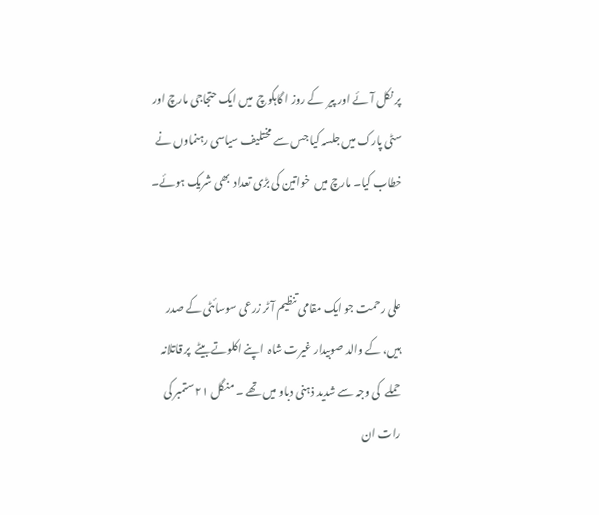پر نکل آئے اور پیر  کے روز ا گاہکوچ  میں ایک حتجاجی مارچ اور سٹی پارک میں جلسہ کیا جس سے مختلیف سیاسی رہنماوں نے خطاب کیا۔ مارچ میں  خواتین کی بڑی تعداد  بھی شریک ہوئے۔


علی رحمت جو ایک مقامی تنظیم آٹر زرعی سوسائٹی کے صدر ہیں، کے والد صوبیدار غیرت شاہ  اپنے اکلوتے بیٹے  پر قاتلانہ حملے  کی وجہ سے شدید ذہنی دباو میں تھے ۔ منگل ۲۱ ستمبر کی رات ان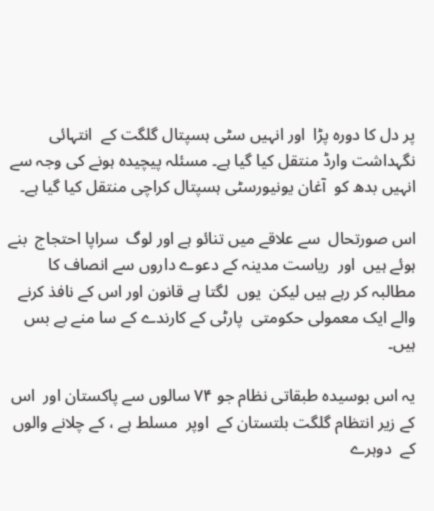پر دل کا دورہ پڑا  اور انہیں سٹی ہسپتال گلگت کے  انتہائی نگہداشت وارڈ منتقل کیا گیا ہے۔ مسئلہ پیچیدہ ہونے کی وجہ سے انہیں بدھ کو  آغان یونیورسٹی ہسپتال کراچی منتقل کیا گیا ہے۔

اس صورتحال  سے علاقے میں تنائو ہے اور لوگ  سراپا احتجاج  بنے ہوئے ہیں  اور  ریاست مدینہ کے دعوے داروں سے انصاف کا مطالبہ کر رہے ہیں لیکن  یوں  لگتا ہے قانون اور اس کے نافذ کرنے والے ایک معمولی حکومتی  پارٹی کے کارندے کے سا منے بے بس ہیں۔

یہ اس بوسیدہ طبقاتی نظام جو ۷۴ سالوں سے پاکستان اور  اس کے زیر انتظام گلگت بلتستان کے  اوپر  مسلط ہے ، کے چلانے والوں  کے  دوہرے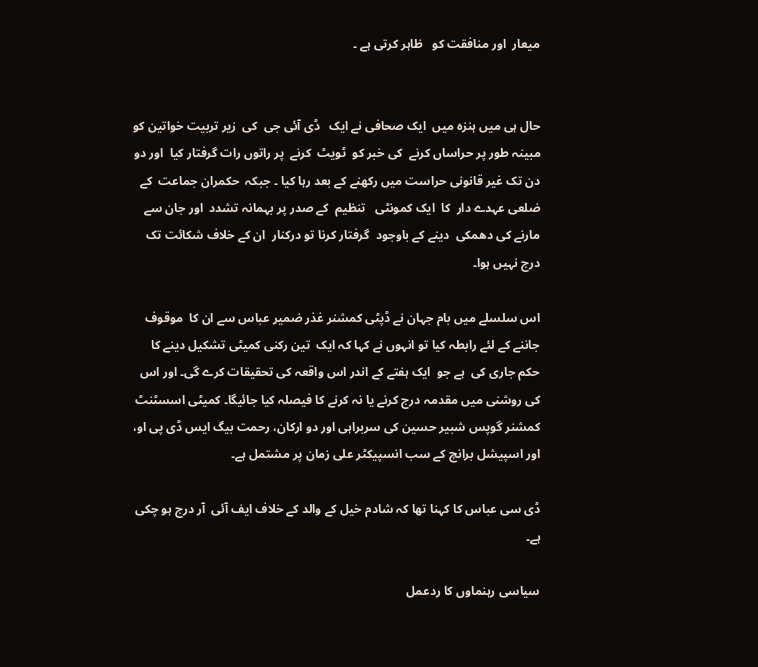میعار  اور منافقت کو   ظاہر کرتی ہے ۔


حال ہی میں ہنزہ میں  ایک صحافی نے ایک   ڈی آئی جی  کی  زیر تربیت خواتین کو  مبینہ طور پر حراساں کرنے  کی خبر کو  ٹویٹ  کرنے  پر راتوں رات گرفتار کیا  اور دو دن تک غیر قانونی حراست میں رکھنے کے بعد رہا کیا ۔ جبکہ  حکمران جماعت  کے  ضلعی عہدے دار  کا  ایک کمونٹی   تنظیم  کے صدر پر بہمانہ تشدد  اور جان سے مارنے کی دھمکی  دینے کے باوجود  گرفتار کرنا تو درکنار  ان کے خلاف شکائت تک درج نہیں ہوا۔

اس سلسلے میں بام جہان نے ڈپٹی کمشنر غذر ضمیر عباس سے ان کا  موقوف جاننے کے لئے رابطہ کیا تو انہوں نے کہا کہ ایک  تین رکنی کمیٹی تشکیل دینے کا حکم جاری کی  ہے جو  ایک ہفتے کے اندر اس واقعہ کی تحقیقات کرے گی۔ اور اس کی روشنی میں مقدمہ درج کرنے یا نہ کرنے کا فیصلہ کیا جائیگا۔ کمیٹی اسسٹنٹ کمشنر گوپس شبیر حسین کی سربراہی اور دو ارکان، رحمت بیگ ایس ڈی پی او، اور اسپیشل برانچ کے سب انسپیکٹر علی زمان پر مشتمل ہے۔

ڈی سی عباس کا کہنا تھا کہ شادم خیل کے والد کے خلاف ایف آئی  آر درج ہو چکی ہے۔

سیاسی رہنماوں کا ردعمل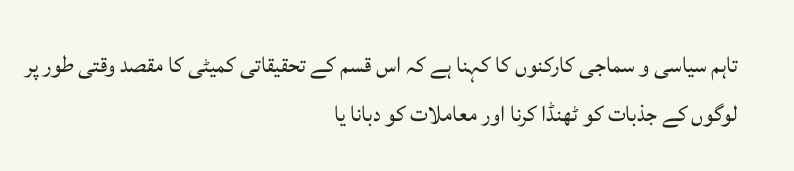تاہم سیاسی و سماجی کارکنوں کا کہنا ہے کہ اس قسم کے تحقیقاتی کمیٹی کا مقصد وقتی طور پر لوگوں کے جذبات کو ٹھنڈا کرنا اور معاملات کو دبانا یا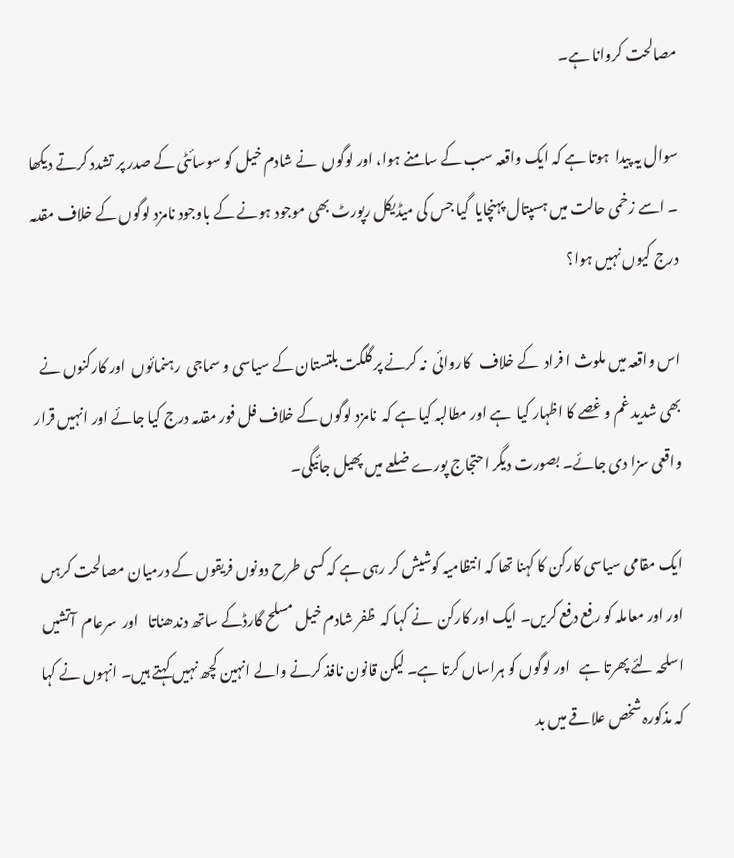مصالحت کروانا ہے۔

سوال یہ پیدا  ہوتا ہے کہ ایک واقعہ سب کے سامنے ہوا، اور لوگوں  نے شادم خیل کو سوسائٹی کے صدر پر تشدد کرتے دیکھا ۔ اسے زخمی حالت میں ہسپتال پہنچایا  گیا جس کی میڈیکل رپورٹ بھی موجود ہونے کے باوجود نامزد لوگوں کے خلاف مقدمہ درج کیوں نہیں ہوا؟

اس واقعہ میں ملوث ا فراد  کے خلاف   کاروائی  نہ کرنے پر گلگت بلتستان کے سیاسی و سماجی  رہنمائوں  اور کارکنوں نے  بھی شدید غم و غصے کا اظہار کیا  ہے اور مطالبہ کیا ہے کہ  نامزد لوگوں کے خلاف فل فور مقدمہ درج کیا جائے اور انہیں قرار واقعی سزا دی جائے۔ بصورت دیگر احتجاج پورے ضلعے میں پھیل جائیگی۔

ایک مقامی سیاسی کارکن کا کہنا تھا کہ انتظامیہ کوشیش کر رہی ہے کہ کسی طرح دونوں فریقوں کے درمیان مصالحت کرہں اور اور معاملہ کو رفع دفع کریں۔ ایک اور کارکن  نے کہا کہ  ظفر شادم خیل مسلح گارڈکے ساتھ دندھناتا   اور  سرعام  آتشیں اسلحہ لئے پھرتا ہے   اور لوگوں کو ہراساں کرتا ہے۔ لیکن قانون نافذ کرنے والے انہین کچھ نہیں کہتے ہیں۔ انہوں نے کہا کہ مذکورہ شخص علاقے میں بد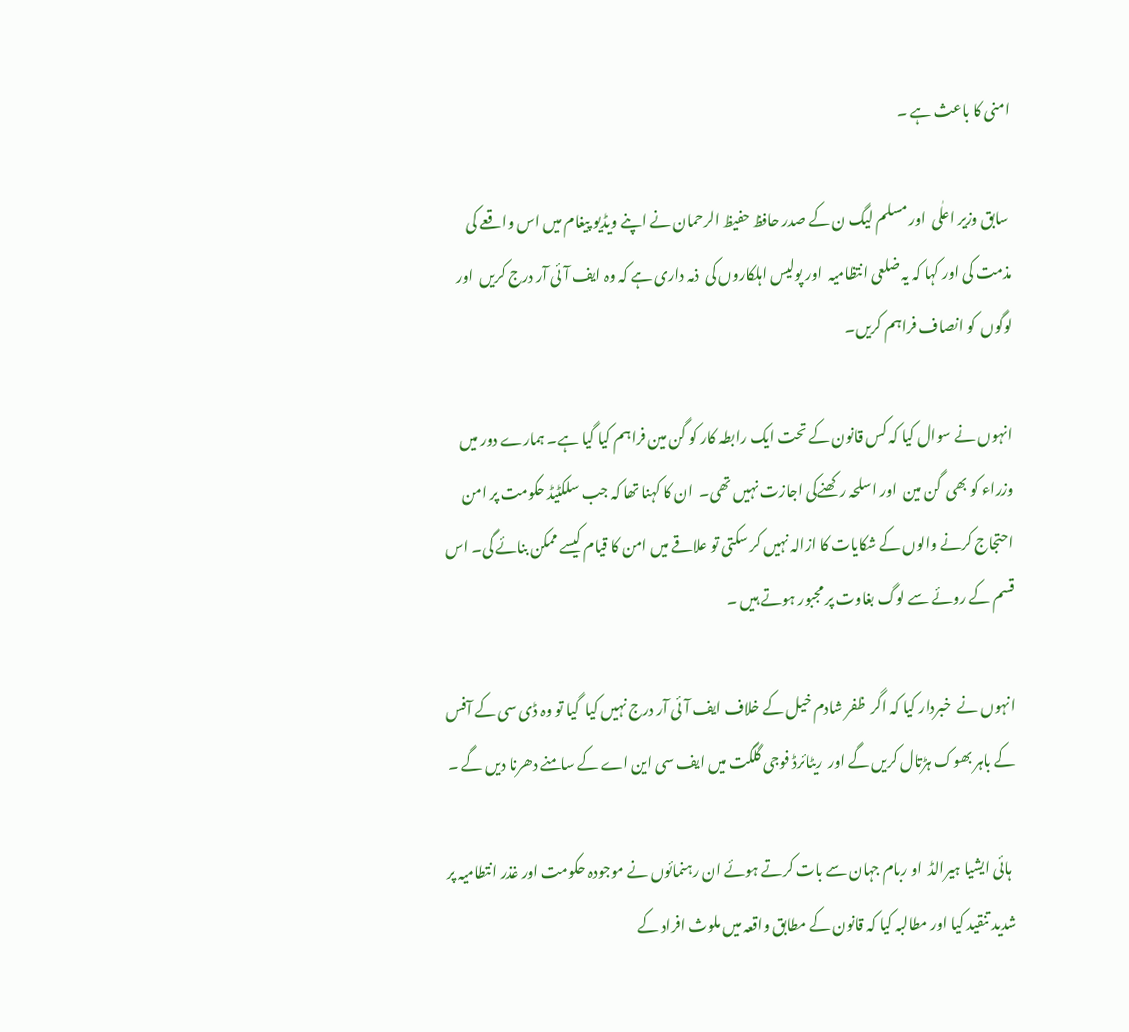امنی کا باعث ہے ۔

 سابق وزیر اعلٰی  اور مسلم لیگ ن کے صدر حافظ حفیظ الرحمان نے اپنے ویڈیو پیغام میں اس واقعے کی مذمت کی اور کہا کہ یہ ضلعی انتظامیہ  اور پولیس اہلکاروں کی  ذمہ داری ہے کہ وہ ایف آئی آر درج کریں  اور لوگوں  کو انصاف فراہم کریں۔

انہوں نے سوال کیا کہ کس قانون کے تحت ایک رابطہ کار کو گن مین فراہم کیا گیا ہے۔ ہمارے دور میں وزراء کو بھی  گن مین  اور اسلحہ رکھنےکی اجازت نہیں تھی۔  ان کا کہنا تھا کہ جب سلکٹیڈ حکومت پر امن احتجاج کرنے والوں کے شکایات کا ازالہ نہیں کر سکتی تو علاقے میں امن کا قیام کیسے ممکن بنائے گی۔ اس قسم کے روئے سے لوگ بغاوت پر مجبور ہوتے ہیں ۔

انہوں نے  خبردار کیا کہ اگر  ظفر شادم خیل کے خلاف ایف آئی آر درج نہیں کیا  گیا تو وہ ڈی سی کے آفس کے باہر بھوک ہڑتال کریں گے اور  ریٹائرڈ فوجی گلگت میں ایف سی این اے کے سامنے دھرنا دیں گے ۔

  ہائی ایشیا ہیرالڈ  او ربام جہان سے بات کرتے ہوئے ان رہنمائوں نے موجودہ حکومت اور غذر انتطامیہ پر شدید تنقید کیا اور مطالبہ کیا کہ قانون کے مطابق واقعہ میں ملوث افراد کے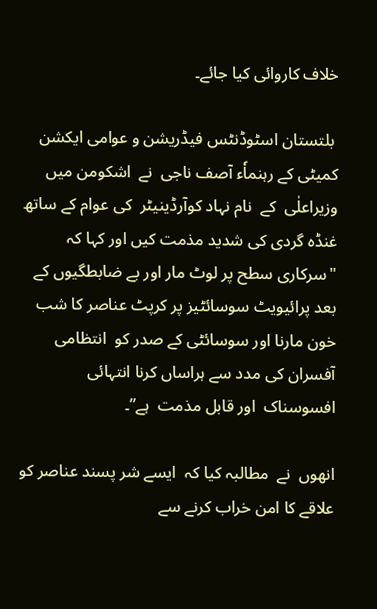خلاف کاروائی کیا جائے۔

 بلتستان اسٹوڈنٹس فیڈریشن و عوامی ایکشن کمیٹی کے رہنماٗء آصف ناجی  نے  اشکومن میں وزیراعلٰی  کے  نام نہاد کوآرڈینیٹر  کی عوام کے ساتھ غنڈہ گردی کی شدید مذمت کیں اور کہا کہ "سرکاری سطح پر لوٹ مار اور بے ضابطگیوں کے بعد پرائیویٹ سوسائٹیز پر كرپٹ عناصر کا شب خون مارنا اور سوسائٹی کے صدر کو  انتظامی آفسران کی مدد سے ہراساں کرنا انتہائی  افسوسناک  اور قابل مذمت  ہے”۔

انھوں  نے  مطالبہ کیا کہ  ایسے شر پسند عناصر کو علاقے کا امن خراب کرنے سے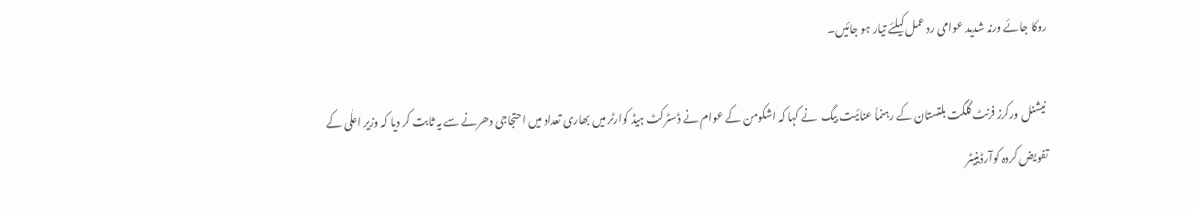روکا جائے ورنہ شدید عوامی رد عمل کیلئے تیار ہو جائیں۔

 نیشنل ورکرز فرنٹ گلگت بلتستان کے رہنماٗ عنائیت بیگ  نے کہا کہ اشکومن کے عوام نے ڈسٹرکٹ ہیڈ کوارٹر میں بھاری تعداد میں احتجاجی دھرنے سے یہ ثابت کر دیا کہ وزیر اعلٰی کے تفویض کردہ کوآرڈینیٹر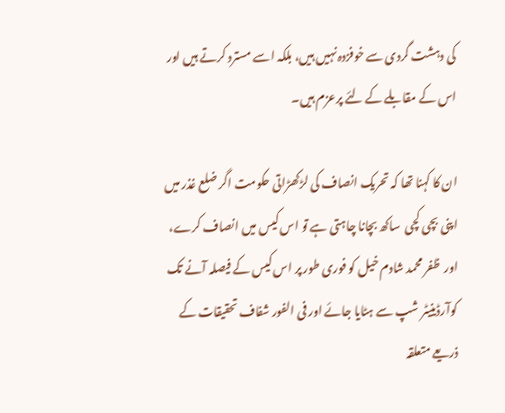کی دہشت گردی سے خوفزدہ نہیں ہیں، بلکہ اسے مسترد کرتے ہیں اور اس کے مقابلے کے لئے پرعزم ہیں۔

ان کا کہنا تھا کہ تحریک انصاف کی لڑکھڑاتی حکومت اگر ضلع غذر میں اپنی بچی کچی  ساکھ بچانا چاہتی ہے تو اس کیس میں انصاف کرے،  اور  ظفر محمد شادم خیل کو فوری طور پر اس کیس کے فیصلہ آنے تک کوآرڈینیٹر شپ سے ہٹایا جائے اور فی الفور شفاف تحقیقات کے ذریعے متعلقہ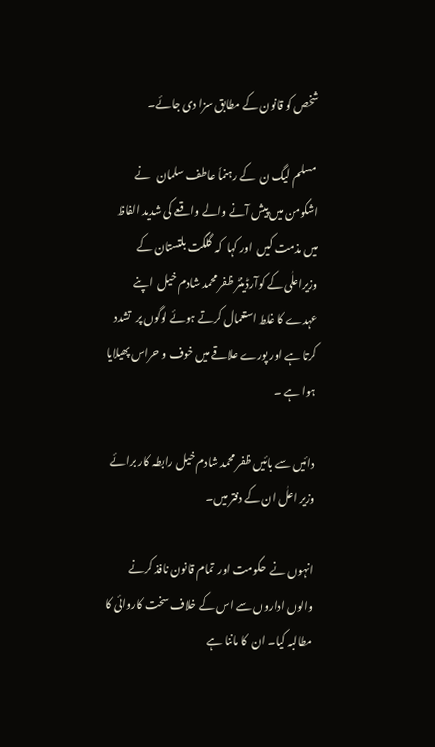شخص کو قانون کے مطابق سزا دی جائے۔

 مسلم لیگ ن  کے رہنماٗ عاطف سلمان   نے  اشکومن میں پیش آنے والے واقعے کی شدید الفاظ میں مذمت کیں  اور کہا  کہ  گلگت بلتستان کے  وزیراعلٰی کے کوآرڈینٹر ظفر محمد شادم خیل  اپنے عہدے کا غلط استعمال کرتے ہوئے لوگوں پر  تشدد کرتا ہے اور پورے علاقے میں خوف و حراس پھیلایا ہوا ہے ۔

دائیں سے بائیں ظفر محمد شادم خیل رابطہ کار برائے وزیر اعلٰ ان کے دفتر میں۔

انہوں نے  حکومت اور  تمام قانون نافذ کرنے والوں اداروں سے اس کے خلاف سخت کاروائی کا مطالبہ کیا۔ ان  کا ماننا ہے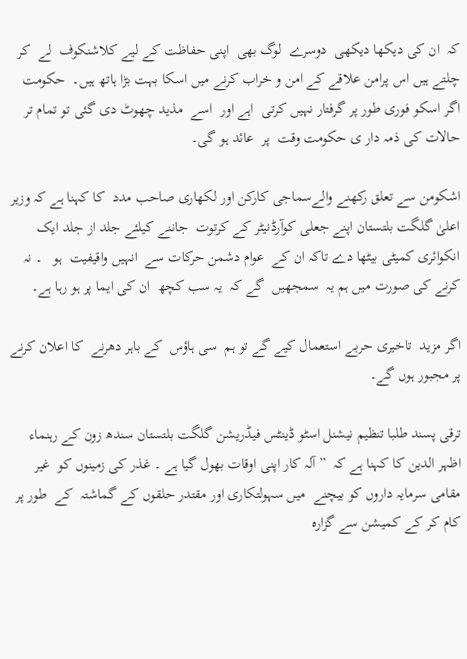کہ  ان کی دیکھا دیکھی  دوسرے  لوگ بھی  اپنی حفاظت کے لیے کلاشنکوف  لے  کر چلتے ہیں اس پرامن علاقے کے امن و خراب کرنے میں اسکا بہت بڑا ہاتھ ہیں۔  حکومت اگر اسکو فوری طور پر گرفتار نہیں کرتی  اہے اور  اسے  مذید چھوٹ دی گئی تو تمام تر حالات کی ذمہ دار ی حکومت وقت  پر  عائد ہو گی۔

اشکومن سے تعلق رکھنے والےسماجی کارکن اور لکھاری صاحب مدد  کا کہنا ہے کہ وزیر اعلیٰ گلگت بلتستان اپنے جعلی کوآرڈنیٹر کے کرتوت  جاننے کیلئے جلد از جلد ایک انکوائری کمیٹی بیٹھا دے تاکہ ان کے  عوام دشمن حرکات سے  انہیں واقیفیت  ہو   ۔ نہ کرنے کی صورت میں ہم یہ  سمجھیں  گے کہ  یہ سب کچھ  ان کی ایما پر ہو رہا ہے۔

اگر مزید  تاخیری حربے استعمال کیے گے تو ہم  سی ہاؤس  کے باہر دھرنے  کا اعلان کرنے پر مجبور ہوں گے۔

ترقی پسند طلبا تنظیم نیشنل اسٹو ڈینٹس فیڈریشن گلگت بلتستان سندھ زون کے رہنماء اظہر الدین کا کہنا ہے کہ  ” آلہ کار اپنی اوقات بھول گیا ہے ۔ غذر کی زمینوں کو  غیر مقامی سرمایہ داروں کو بیچنے  میں سہولتکاری اور مقتدر حلقوں کے گماشتہ  کے  طور پر کام کر کے کمیشن سے گزارہ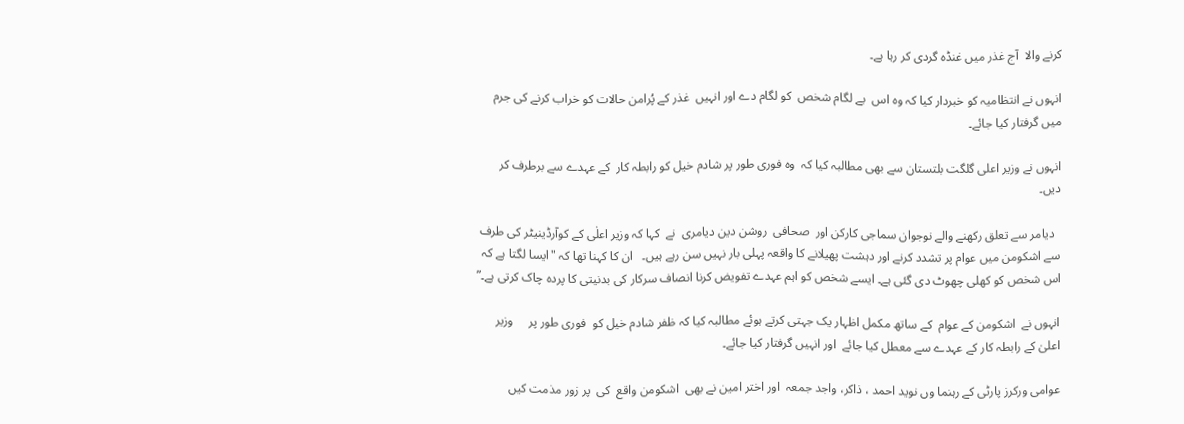کرنے والا  آج غذر میں غنڈہ گردی کر رہا ہے۔

انہوں نے انتظامیہ کو خبردار کیا کہ وہ اس  بے لگام شخص  کو لگام دے اور انہیں  غذر کے پُرامن حالات کو خراب کرنے کی جرم میں گرفتار کیا جائے۔

انہوں نے وزیر اعلی گلگت بلتستان سے بھی مطالبہ کیا کہ  وہ فوری طور پر شادم خیل کو رابطہ کار  کے عہدے سے برطرف کر دیں۔

  دیامر سے تعلق رکھنے والے نوجوان سماجی کارکن اور  صحافی  روشن دین دیامری  نے  کہا کہ وزیر اعلٰی کے کوآرڈینیٹر کی طرف سے اشکومن میں عوام پر تشدد کرنے اور دہشت پھیلانے کا واقعہ پہلی بار نہیں سن رہے ہیں۔   ان کا کہنا تھا کہ "ایسا لگتا ہے کہ اس شخص کو کھلی چھوٹ دی گئی ہے۔ ایسے شخص کو اہم عہدے تفویض کرنا انصاف سرکار کی بدنیتی کا پردہ چاک کرتی ہے۔”

انہوں نے  اشکومن کے عوام  کے ساتھ مکمل اظہار یک جہتی کرتے ہوئے مطالبہ کیا کہ ظفر شادم خیل کو  فوری طور پر     وزیر اعلیٰ کے رابطہ کار کے عہدے سے معطل کیا جائے  اور انہیں گرفتار کیا جائے۔

عوامی ورکرز پارٹی کے رہنما وں نوید احمد ، ذاکر، واجد جمعہ  اور اختر امین نے بھی  اشکومن واقع  کی  پر زور مذمت کیں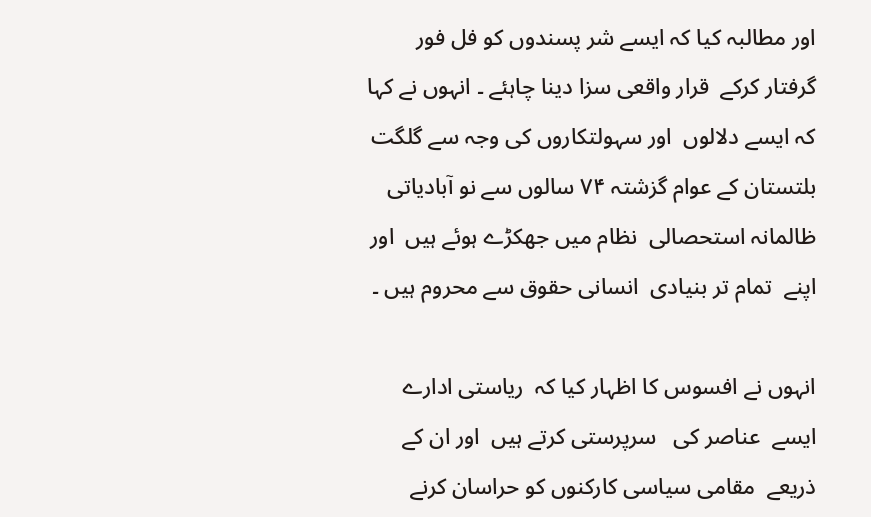اور مطالبہ کیا کہ ایسے شر پسندوں کو فل فور گرفتار کرکے  قرار واقعی سزا دینا چاہئے ۔ انہوں نے کہا کہ ایسے دلالوں  اور سہولتکاروں کی وجہ سے گلگت بلتستان کے عوام گزشتہ ۷۴ سالوں سے نو آبادیاتی  ظالمانہ استحصالی  نظام میں جھکڑے ہوئے ہیں  اور اپنے  تمام تر بنیادی  انسانی حقوق سے محروم ہیں ۔

انہوں نے افسوس کا اظہار کیا کہ  ریاستی ادارے ایسے  عناصر کی   سرپرستی کرتے ہیں  اور ان کے ذریعے  مقامی سیاسی کارکنوں کو حراسان کرنے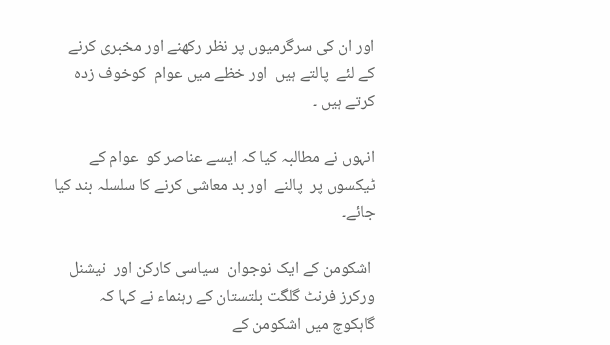اور ان کی سرگرمیوں پر نظر رکھنے اور مخبری کرنے  کے لئے  پالتے ہیں  اور خظے میں عوام  کوخوف زدہ کرتے ہیں ۔

انہوں نے مطالبہ کیا کہ ایسے عناصر کو  عوام کے ٹیکسوں پر  پالنے  اور بد معاشی کرنے کا سلسلہ بند کیا جائے۔

 اشکومن کے ایک نوجوان  سیاسی کارکن اور  نیشنل ورکرز فرنٹ گلگت بلتستان کے رہنماء نے کہا کہ  گاہکوچ میں اشکومن کے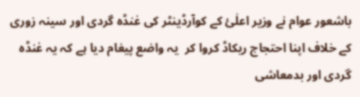باشعور عوام نے وزیر اعلٰئ کے کوآرڈینٹر کی غنڈہ گردی اور سینہ زوری کے خلاف اپنا احتجاج ریکاڈ کروا کر  یہ واضع پیغام دیا ہے کہ یہ غنڈہ گردی اور بدمعاشی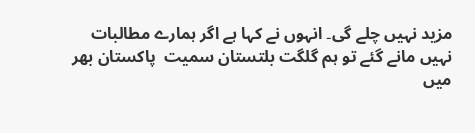مزید نہیں چلے گی۔ انہوں نے کہا ہے اگر ہمارے مطالبات نہیں مانے گئے تو ہم گلگت بلتستان سمیت  پاکستان بھر میں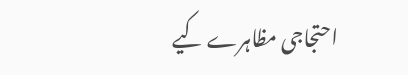احتجاجی مظاہرے کیے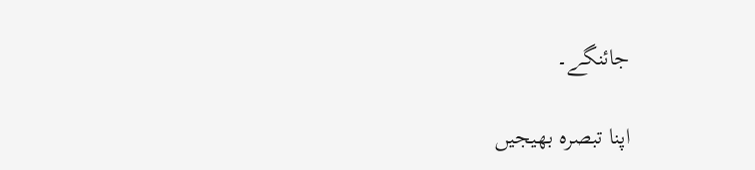جائنگے۔

اپنا تبصرہ بھیجیں